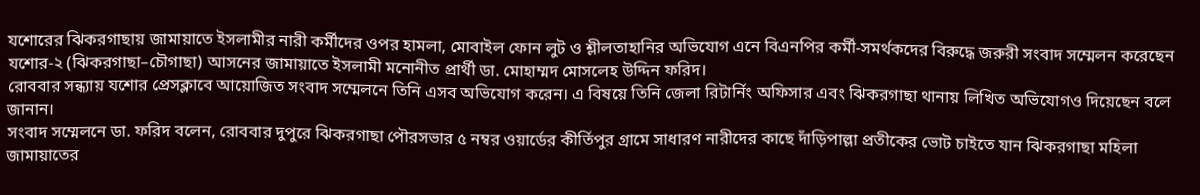যশোরের ঝিকরগাছায় জামায়াতে ইসলামীর নারী কর্মীদের ওপর হামলা, মোবাইল ফোন লুট ও শ্লীলতাহানির অভিযোগ এনে বিএনপির কর্মী-সমর্থকদের বিরুদ্ধে জরুরী সংবাদ সম্মেলন করেছেন যশোর-২ (ঝিকরগাছা–চৌগাছা) আসনের জামায়াতে ইসলামী মনোনীত প্রার্থী ডা. মোহাম্মদ মোসলেহ উদ্দিন ফরিদ।
রোববার সন্ধ্যায় যশোর প্রেসক্লাবে আয়োজিত সংবাদ সম্মেলনে তিনি এসব অভিযোগ করেন। এ বিষয়ে তিনি জেলা রিটার্নিং অফিসার এবং ঝিকরগাছা থানায় লিখিত অভিযোগও দিয়েছেন বলে জানান।
সংবাদ সম্মেলনে ডা. ফরিদ বলেন, রোববার দুপুরে ঝিকরগাছা পৌরসভার ৫ নম্বর ওয়ার্ডের কীর্তিপুর গ্রামে সাধারণ নারীদের কাছে দাঁড়িপাল্লা প্রতীকের ভোট চাইতে যান ঝিকরগাছা মহিলা জামায়াতের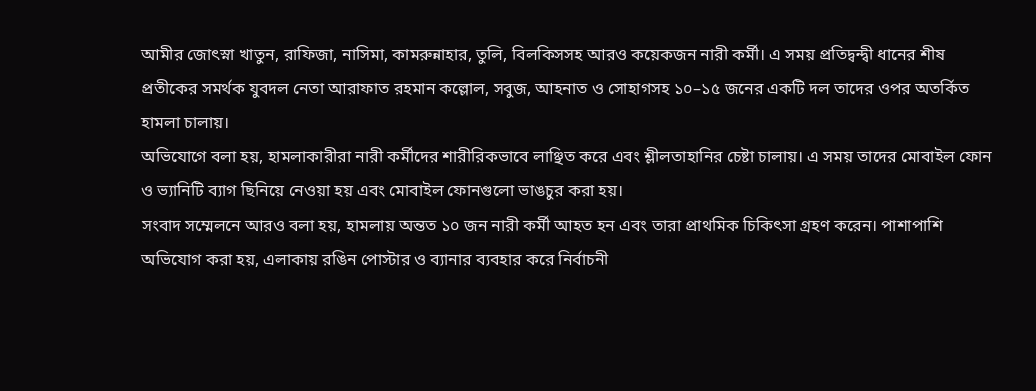আমীর জোৎস্না খাতুন, রাফিজা, নাসিমা, কামরুন্নাহার, তুলি, বিলকিসসহ আরও কয়েকজন নারী কর্মী। এ সময় প্রতিদ্বন্দ্বী ধানের শীষ প্রতীকের সমর্থক যুবদল নেতা আরাফাত রহমান কল্লোল, সবুজ, আহনাত ও সোহাগসহ ১০–১৫ জনের একটি দল তাদের ওপর অতর্কিত হামলা চালায়।
অভিযোগে বলা হয়, হামলাকারীরা নারী কর্মীদের শারীরিকভাবে লাঞ্ছিত করে এবং শ্লীলতাহানির চেষ্টা চালায়। এ সময় তাদের মোবাইল ফোন ও ভ্যানিটি ব্যাগ ছিনিয়ে নেওয়া হয় এবং মোবাইল ফোনগুলো ভাঙচুর করা হয়।
সংবাদ সম্মেলনে আরও বলা হয়, হামলায় অন্তত ১০ জন নারী কর্মী আহত হন এবং তারা প্রাথমিক চিকিৎসা গ্রহণ করেন। পাশাপাশি অভিযোগ করা হয়, এলাকায় রঙিন পোস্টার ও ব্যানার ব্যবহার করে নির্বাচনী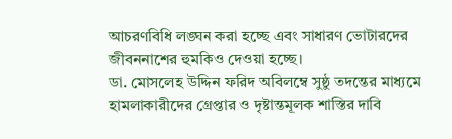আচরণবিধি লঙ্ঘন করা হচ্ছে এবং সাধারণ ভোটারদের জীবননাশের হুমকিও দেওয়া হচ্ছে।
ডা. মোসলেহ উদ্দিন ফরিদ অবিলম্বে সুষ্ঠু তদন্তের মাধ্যমে হামলাকারীদের গ্রেপ্তার ও দৃষ্টান্তমূলক শাস্তির দাবি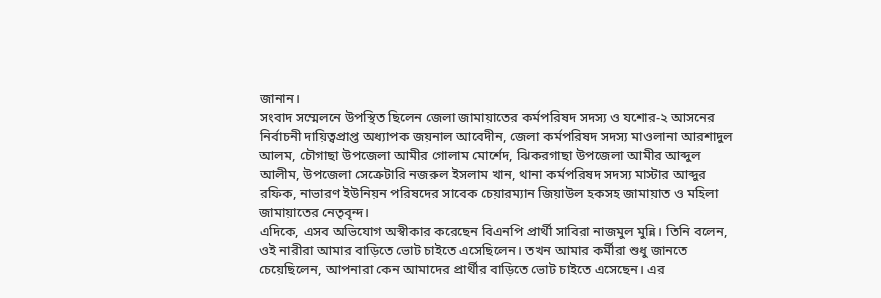জানান।
সংবাদ সম্মেলনে উপস্থিত ছিলেন জেলা জামায়াতের কর্মপরিষদ সদস্য ও যশোর-২ আসনের নির্বাচনী দায়িত্বপ্রাপ্ত অধ্যাপক জয়নাল আবেদীন, জেলা কর্মপরিষদ সদস্য মাওলানা আরশাদুল আলম, চৌগাছা উপজেলা আমীর গোলাম মোর্শেদ, ঝিকরগাছা উপজেলা আমীর আব্দুল আলীম, উপজেলা সেক্রেটারি নজরুল ইসলাম খান, থানা কর্মপরিষদ সদস্য মাস্টার আব্দুর রফিক, নাভারণ ইউনিয়ন পরিষদের সাবেক চেয়ারম্যান জিয়াউল হকসহ জামায়াত ও মহিলা জামায়াতের নেতৃবৃন্দ।
এদিকে, এসব অভিযোগ অস্বীকার করেছেন বিএনপি প্রার্থী সাবিরা নাজমুল মুন্নি। তিনি বলেন, ওই নারীরা আমার বাড়িতে ভোট চাইতে এসেছিলেন। তখন আমার কর্মীরা শুধু জানতে চেয়েছিলেন, আপনারা কেন আমাদের প্রার্থীর বাড়িতে ভোট চাইতে এসেছেন। এর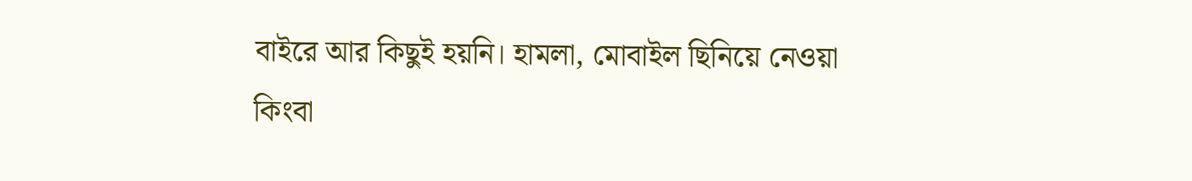বাইরে আর কিছুই হয়নি। হামলা, মোবাইল ছিনিয়ে নেওয়া কিংবা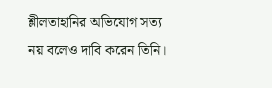শ্লীলতাহানির অভিযোগ সত্য নয় বলেও দাবি করেন তিনি।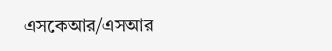এসকেআর/এসআর